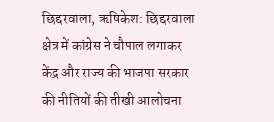छिद्दरवाला, ऋषिकेश: छिद्दरवाला क्षेत्र में कांग्रेस ने चौपाल लगाकर केंद्र और राज्य की भाजपा सरकार की नीतियों की तीखी आलोचना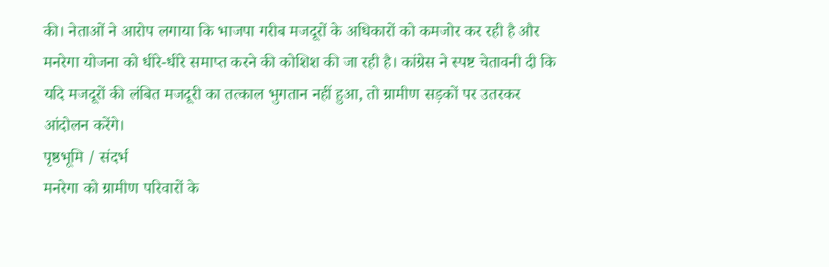की। नेताओं ने आरोप लगाया कि भाजपा गरीब मजदूरों के अधिकारों को कमजोर कर रही है और मनरेगा योजना को धीरे-धीरे समाप्त करने की कोशिश की जा रही है। कांग्रेस ने स्पष्ट चेतावनी दी कि यदि मजदूरों की लंबित मजदूरी का तत्काल भुगतान नहीं हुआ, तो ग्रामीण सड़कों पर उतरकर आंदोलन करेंगे।
पृष्ठभूमि / संदर्भ
मनरेगा को ग्रामीण परिवारों के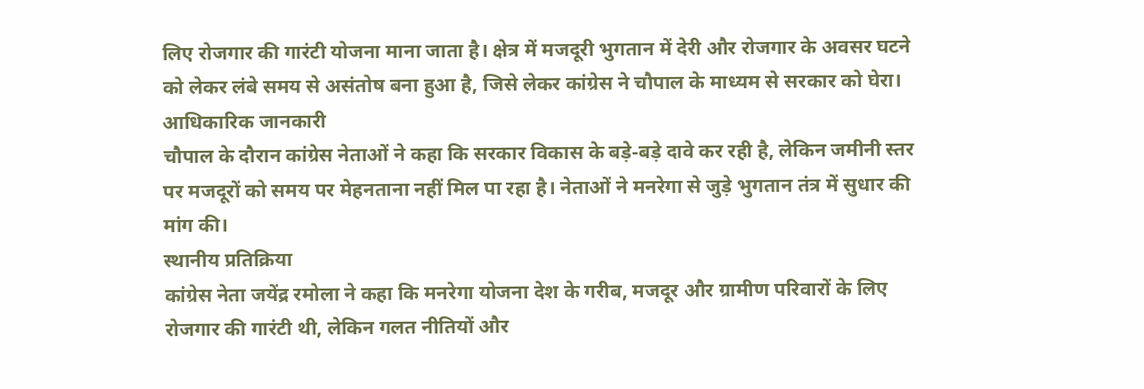लिए रोजगार की गारंटी योजना माना जाता है। क्षेत्र में मजदूरी भुगतान में देरी और रोजगार के अवसर घटने को लेकर लंबे समय से असंतोष बना हुआ है, जिसे लेकर कांग्रेस ने चौपाल के माध्यम से सरकार को घेरा।
आधिकारिक जानकारी
चौपाल के दौरान कांग्रेस नेताओं ने कहा कि सरकार विकास के बड़े-बड़े दावे कर रही है, लेकिन जमीनी स्तर पर मजदूरों को समय पर मेहनताना नहीं मिल पा रहा है। नेताओं ने मनरेगा से जुड़े भुगतान तंत्र में सुधार की मांग की।
स्थानीय प्रतिक्रिया
कांग्रेस नेता जयेंद्र रमोला ने कहा कि मनरेगा योजना देश के गरीब, मजदूर और ग्रामीण परिवारों के लिए रोजगार की गारंटी थी, लेकिन गलत नीतियों और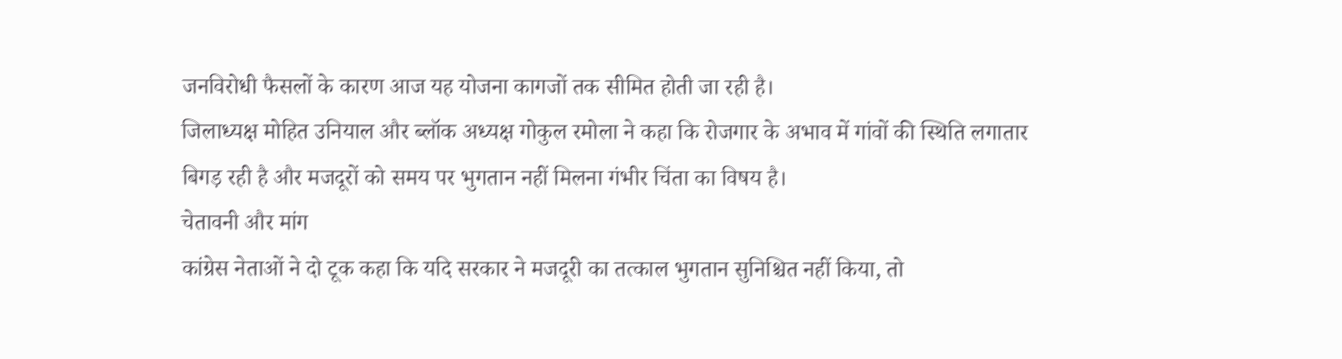जनविरोधी फैसलों के कारण आज यह योजना कागजों तक सीमित होती जा रही है।
जिलाध्यक्ष मोहित उनियाल और ब्लॉक अध्यक्ष गोकुल रमोला ने कहा कि रोजगार के अभाव में गांवों की स्थिति लगातार बिगड़ रही है और मजदूरों को समय पर भुगतान नहीं मिलना गंभीर चिंता का विषय है।
चेतावनी और मांग
कांग्रेस नेताओं ने दो टूक कहा कि यदि सरकार ने मजदूरी का तत्काल भुगतान सुनिश्चित नहीं किया, तो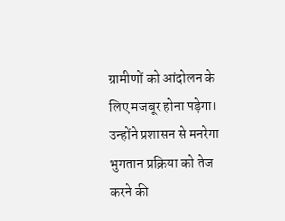ग्रामीणों को आंदोलन के लिए मजबूर होना पड़ेगा। उन्होंने प्रशासन से मनरेगा भुगतान प्रक्रिया को तेज करने की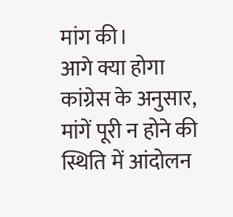मांग की।
आगे क्या होगा
कांग्रेस के अनुसार, मांगें पूरी न होने की स्थिति में आंदोलन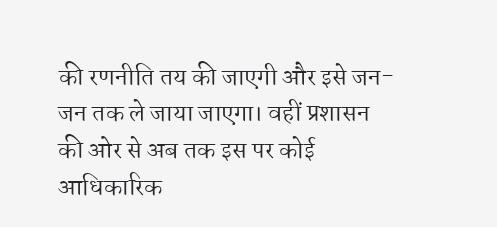की रणनीति तय की जाएगी और इसे जन-जन तक ले जाया जाएगा। वहीं प्रशासन की ओर से अब तक इस पर कोई आधिकारिक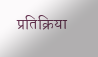प्रतिक्रिया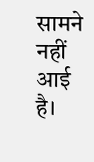सामने नहीं आई है।